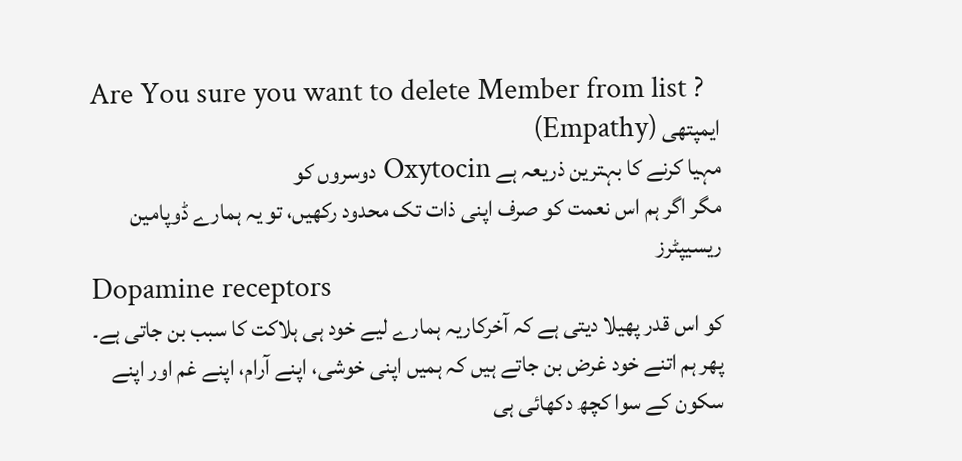Are You sure you want to delete Member from list ?
ایمپتھی (Empathy)
مہیا کرنے کا بہترین ذریعہ ہے Oxytocin دوسروں کو
مگر اگر ہم اس نعمت کو صرف اپنی ذات تک محدود رکھیں، تو یہ ہمارے ڈوپامین ریسیپٹرز
Dopamine receptors
کو اس قدر پھیلا دیتی ہے کہ آخرکاریہ ہمارے لیے خود ہی ہلاکت کا سبب بن جاتی ہے۔
پھر ہم اتنے خود غرض بن جاتے ہیں کہ ہمیں اپنی خوشی، اپنے آرام، اپنے غم اور اپنے سکون کے سوا کچھ دکھائی ہی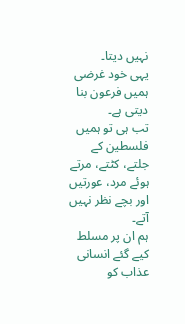نہیں دیتا۔
یہی خود غرضی ہمیں فرعون بنا دیتی ہے۔
تب ہی تو ہمیں فلسطین کے جلتے، کٹتے، مرتے ہوئے مرد، عورتیں اور بچے نظر نہیں آتے۔
ہم ان پر مسلط کیے گئے انسانی عذاب کو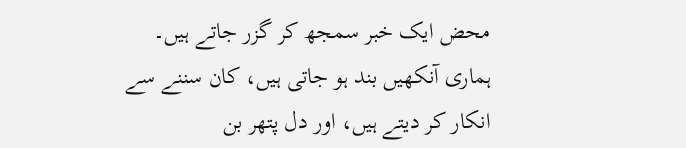محض ایک خبر سمجھ کر گزر جاتے ہیں۔
ہماری آنکھیں بند ہو جاتی ہیں، کان سننے سے انکار کر دیتے ہیں، اور دل پتھر بن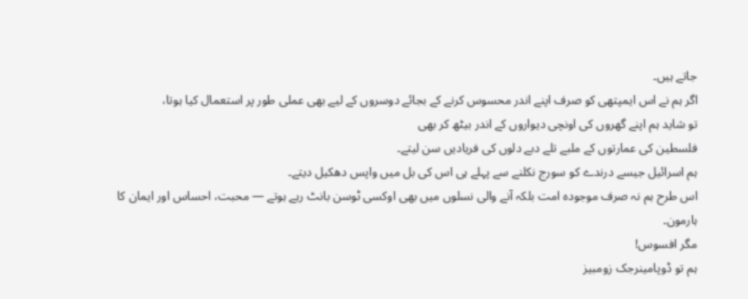جاتے ہیں۔
اگر ہم نے اس ایمپتھی کو صرف اپنے اندر محسوس کرنے کے بجائے دوسروں کے لیے بھی عملی طور پر استعمال کیا ہوتا،
تو شاید ہم اپنے گھروں کی اونچی دیواروں کے اندر بیٹھ کر بھی
فلسطین کی عمارتوں کے ملبے تلے دبے دلوں کی فریادیں سن لیتے۔
ہم اسرائیل جیسے درندے کو سورج نکلنے سے پہلے ہی اس کی بل میں واپس دھکیل دیتے۔
اس طرح ہم نہ صرف موجودہ امت بلکہ آنے والی نسلوں میں بھی اوکسی ٹوسن بانٹ رہے ہوتے — محبت، احساس اور ایمان کا ہارمون۔
مگر افسوس!
ہم تو ڈوپامینرجک زومبیز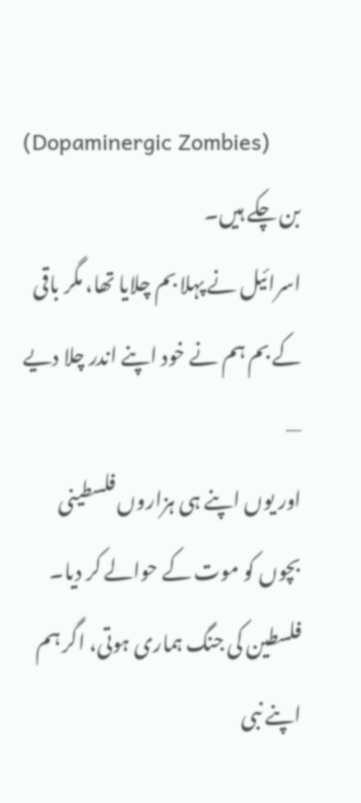(Dopaminergic Zombies)
بن چکے ہیں۔
اسرائیل نے پہلا بم چلایا تھا، مگر باقی کے بم ہم نے خود اپنے اندر چلا دیے —
اور یوں اپنے ہی ہزاروں فلسطینی بچوں کو موت کے حوالے کر دیا۔
فلسطین کی جنگ ہماری ہوتی، اگر ہم اپنے نبی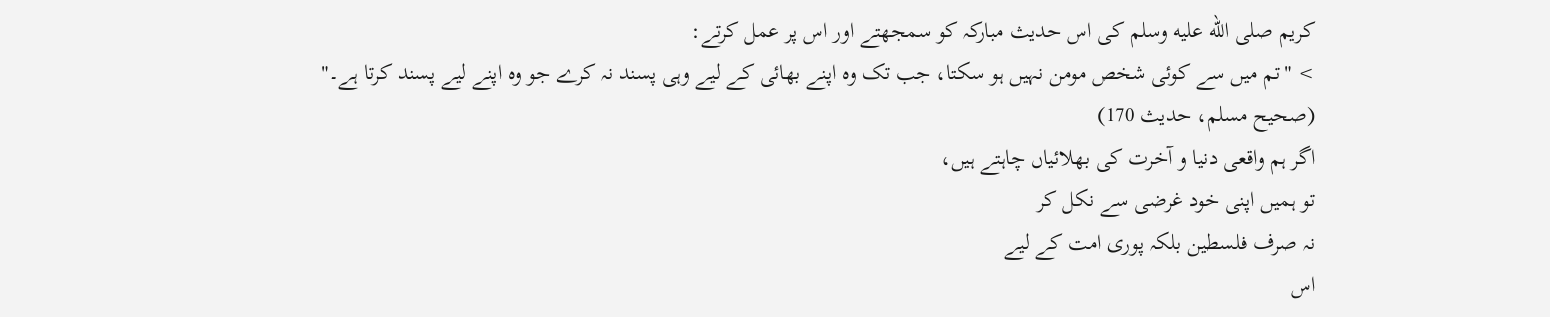کریم صلى الله عليه وسلم کی اس حدیث مبارکہ کو سمجھتے اور اس پر عمل کرتے:
> "تم میں سے کوئی شخص مومن نہیں ہو سکتا، جب تک وہ اپنے بھائی کے لیے وہی پسند نہ کرے جو وہ اپنے لیے پسند کرتا ہے۔"
(صحیح مسلم، حدیث 170)
اگر ہم واقعی دنیا و آخرت کی بھلائیاں چاہتے ہیں،
تو ہمیں اپنی خود غرضی سے نکل کر
نہ صرف فلسطین بلکہ پوری امت کے لیے
اس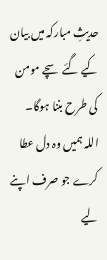حدیثِ مبارکہ میں بیان کیے گئے سچے مومن کی طرح بننا ہوگا۔
اللہ ہمیں وہ دل عطا کرے جو صرف اپنے لیے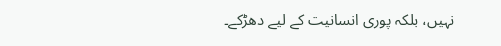نہیں، بلکہ پوری انسانیت کے لیے دھڑکے۔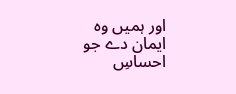اور ہمیں وہ ایمان دے جو احساسِ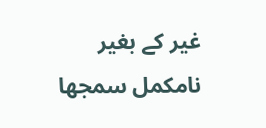غیر کے بغیر نامکمل سمجھا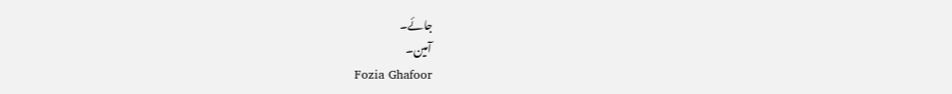جائے۔
آمین۔
Fozia Ghafoor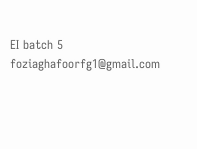EI batch 5
foziaghafoorfg1@gmail.com